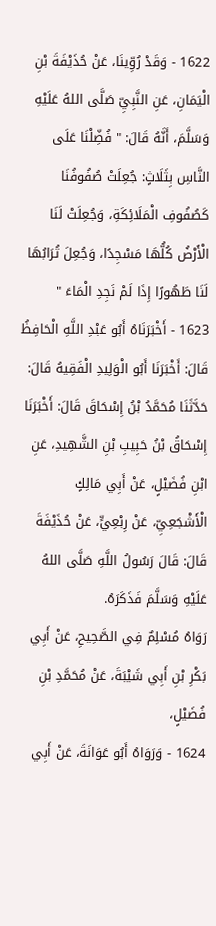1622 - وَقَدْ رُوِّينَا، عَنْ حُذَيْفَةَ بْنِ الْيَمَانِ، عَنِ النَّبِيِّ صَلَّى اللهُ عَلَيْهِ وَسَلَّمَ، أَنَّهُ قَالَ: " فُضِّلْنَا عَلَى النَّاسِ بِثَلَاثٍ: جُعِلَتْ صُفُوفُنَا كَصُفُوفِ الْمَلَائِكَةِ، وَجُعِلَتْ لَنَا الْأَرْضُ كُلُّهَا مَسْجِدًا، وَجُعِلَ تُرَابُهَا لَنَا طَهُورًا إِذَا لَمْ نَجِدِ الْمَاءَ "
1623 - أَخْبَرَنَاهُ أَبُو عَبْدِ اللَّهِ الْحَافِظُ قَالَ: أَخْبَرَنَا أَبُو الْوَلِيدِ الْفَقِيهُ قَالَ: حَدَّثَنَا مُحَمَّدُ بْنُ إِسْحَاقَ قَالَ: أَخْبَرَنَا إِسْحَاقُ بْنُ حَبِيبِ بْنِ الشَّهِيدِ، عَنِ ابْنِ فُضَيْلٍ، عَنْ أَبِي مَالِكٍ الْأَشْجَعِيِّ، عَنْ رِبْعِيٍّ، عَنْ حُذَيْفَةَ قَالَ: قَالَ رَسُولُ اللَّهِ صَلَّى اللهُ عَلَيْهِ وَسَلَّمَ فَذَكَرَهُ.
رَوَاهُ مُسْلِمٌ فِي الصَّحِيحِ، عَنْ أَبِي بَكْرِ بْنِ أَبِي شَيْبَةَ، عَنْ مُحَمَّدِ بْنِ فُضَيْلٍ،
1624 - وَرَوَاهُ أَبُو عَوَانَةَ، عَنْ أَبِي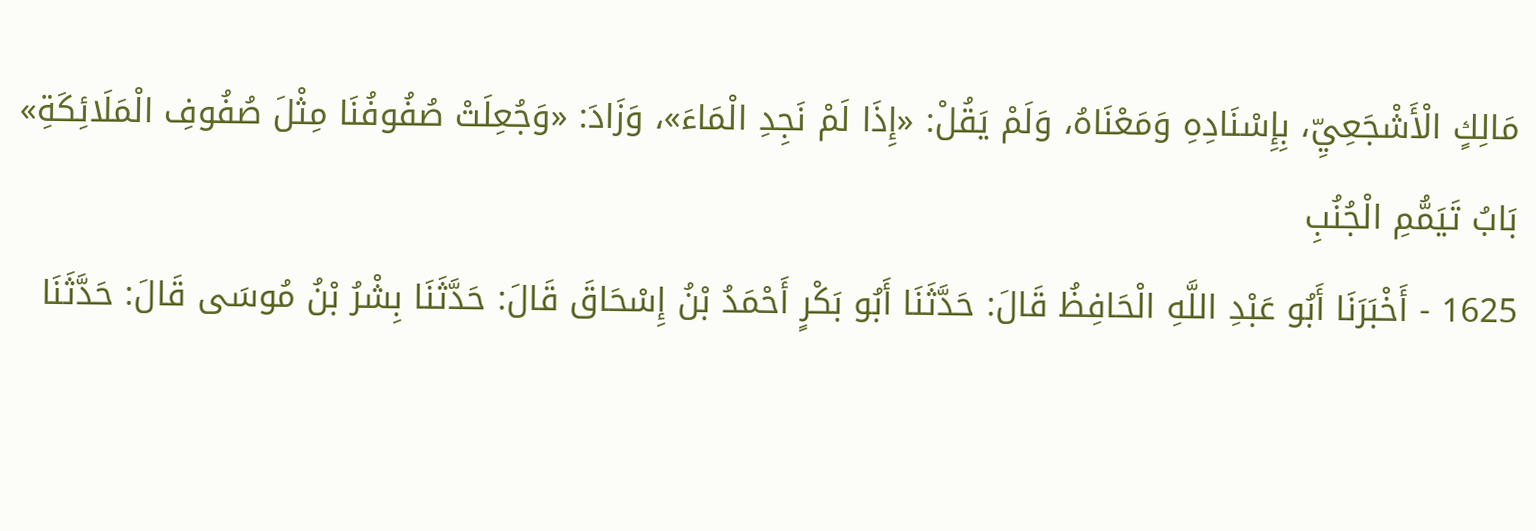مَالِكٍ الْأَشْجَعِيِّ، بِإِسْنَادِهِ وَمَعْنَاهُ، وَلَمْ يَقُلْ: «إِذَا لَمْ نَجِدِ الْمَاءَ»، وَزَادَ: «وَجُعِلَتْ صُفُوفُنَا مِثْلَ صُفُوفِ الْمَلَائِكَةِ»
بَابُ تَيَمُّمِ الْجُنُبِ
1625 - أَخْبَرَنَا أَبُو عَبْدِ اللَّهِ الْحَافِظُ قَالَ: حَدَّثَنَا أَبُو بَكْرٍ أَحْمَدُ بْنُ إِسْحَاقَ قَالَ: حَدَّثَنَا بِشْرُ بْنُ مُوسَى قَالَ: حَدَّثَنَا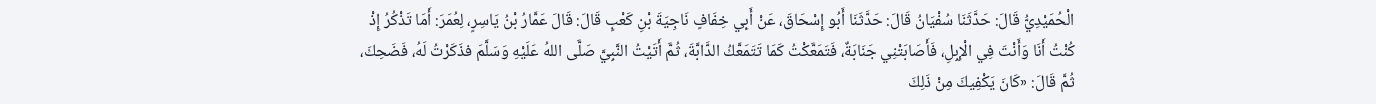الْحُمَيْدِيُّ قَالَ: حَدَّثَنَا سُفْيَانُ قَالَ: حَدَّثَنَا أَبُو إِسْحَاقَ، عَنْ أَبِي خِفَافٍ نَاجِيَةَ بْنِ كَعْبٍ قَالَ: قَالَ عَمَّارُ بْنُ يَاسِرٍ، لِعُمَرَ: أَمَا تَذْكُرُ إِذْ كُنْتُ أَنَا وَأَنْتَ فِي الْإِبِلِ، فَأَصَابَتْنِي جَنَابَةٌ، فَتَمَعَّكْتُ كَمَا تَتَمَعَّكُ الدَّابَّةَ، ثُمَّ أَتَيْتُ النَّبِيَّ صَلَّى اللهُ عَلَيْهِ وَسَلَّمَ فذَكَرْتُ لَهُ، فَضَحِكَ، ثُمَّ قَالَ: «كَانَ يَكْفِيكَ مِنْ ذَلِكَ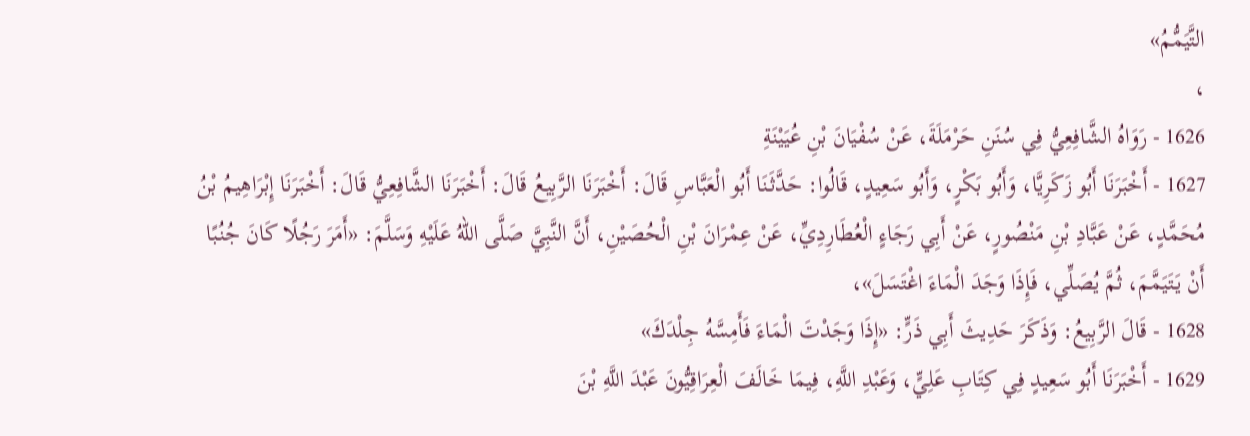التَّيَمُّمُ»
،
1626 - رَوَاهُ الشَّافِعِيُّ فِي سُنَنِ حَرْمَلَةَ، عَنْ سُفْيَانَ بْنِ عُيَيْنَةِ
1627 - أَخْبَرَنَا أَبُو زَكَرِيَّا، وَأَبُو بَكْرٍ، وَأَبُو سَعِيدٍ، قَالُوا: حَدَّثَنَا أَبُو الْعَبَّاسِ قَالَ: أَخْبَرَنَا الرَّبِيعُ قَالَ: أَخْبَرَنَا الشَّافِعِيُّ قَالَ: أَخْبَرَنَا إِبْرَاهِيمُ بْنُ مُحَمَّدٍ، عَنْ عَبَّادِ بْنِ مَنْصُورٍ، عَنْ أَبِي رَجَاءٍ الْعُطَارِدِيِّ، عَنْ عِمْرَانَ بْنِ الْحُصَيْنِ، أَنَّ النَّبِيَّ صَلَّى اللهُ عَلَيْهِ وَسَلَّمَ: «أَمَرَ رَجُلًا كَانَ جُنُبًا أَنْ يَتَيَمَّمَ، ثُمَّ يُصَلِّي، فَإِذَا وَجَدَ الْمَاءَ اغْتَسَلَ»،
1628 - قَالَ الرَّبِيعُ: وَذَكَرَ حَدِيثَ أَبِي ذَرٍّ: «إِذَا وَجَدْتَ الْمَاءَ فَأَمِسَّهُ جِلْدَكَ»
1629 - أَخْبَرَنَا أَبُو سَعِيدٍ فِي كِتَابِ عَلِيٍّ، وَعَبْدِ اللَّهِ، فِيمَا خَالَفَ الْعِرَاقِيُّونَ عَبْدَ اللَّهِ بْنَ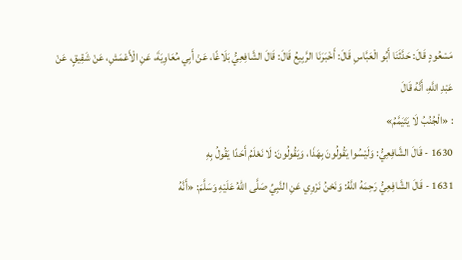مَسْعُودٍ قَالَ: حَدَّثَنَا أَبُو الْعَبَّاسِ قَالَ: أَخْبَرَنَا الرَّبِيعُ قَالَ: قَالَ الشَّافِعِيُّ بَلَاغًا، عَنْ أَبِي مُعَاوِيَةَ، عَنِ الْأَعْمَشِ، عَنْ شَقِيقٍ، عَنْ عَبْدِ اللَّهِ، أَنَّهُ قَالَ
: «الْجُنُبُ لَا يَتَيَمَّمُ»
1630 - قَالَ الشَّافِعِيُّ: وَلَيْسُوا يَقُولُونَ بِهَذَا، وَيَقُولُونَ: لَا نَعْلَمُ أَحَدًا يَقُولُ بِهِ
1631 - قَالَ الشَّافِعِيُّ رَحِمَهُ اللَّهُ: وَنَحْنُ نَرْوِي عَنِ النَّبِيِّ صَلَّى اللهُ عَلَيْهِ وَسَلَّمَ: «أَنَّهُ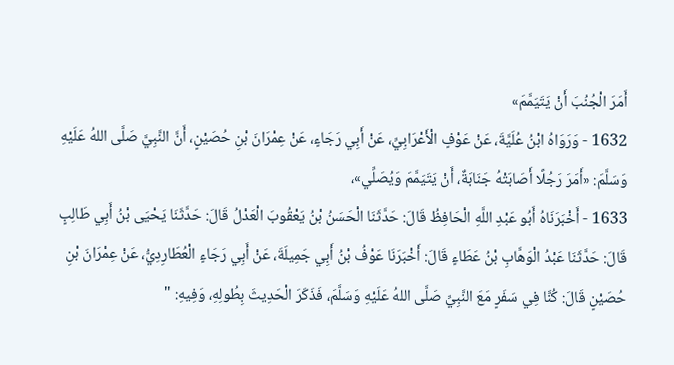أَمَرَ الْجُنُبَ أَنْ يَتَيَمَّمَ»
1632 - وَرَوَاهُ ابْنُ عُلَيَّةَ، عَنْ عَوْفٍ الْأَعْرَابِيِّ، عَنْ أَبِي رَجَاءٍ، عَنْ عِمْرَانَ بْنِ حُصَيْنٍ، أَنَّ النَّبِيَّ صَلَّى اللهُ عَلَيْهِ وَسَلَّمَ: «أَمَرَ رَجُلًا أَصَابَتْهُ جَنَابَةٌ، أَنْ يَتَيَمَّمَ وَيُصَلِّي»،
1633 - أَخْبَرَنَاهُ أَبُو عَبْدِ اللَّهِ الْحَافِظُ قَالَ: حَدَّثَنَا الْحَسَنُ بْنُ يَعْقُوبَ الْعَدْلُ قَالَ: حَدَّثَنَا يَحْيَى بْنُ أَبِي طَالِبٍ قَالَ: حَدَّثَنَا عَبْدُ الْوَهَّابِ بْنُ عَطَاءٍ قَالَ: أَخْبَرَنَا عَوْفُ بْنُ أَبِي جَمِيلَةَ، عَنْ أَبِي رَجَاءٍ الْعُطَارِدِيُّ، عَنْ عِمْرَانَ بْنِ حُصَيْنٍ قَالَ: كُنَّا فِي سَفَرٍ مَعَ النَّبِيِّ صَلَّى اللهُ عَلَيْهِ وَسَلَّمَ، فَذَكَرَ الْحَدِيثَ بِطُولِهِ، وَفِيهِ: "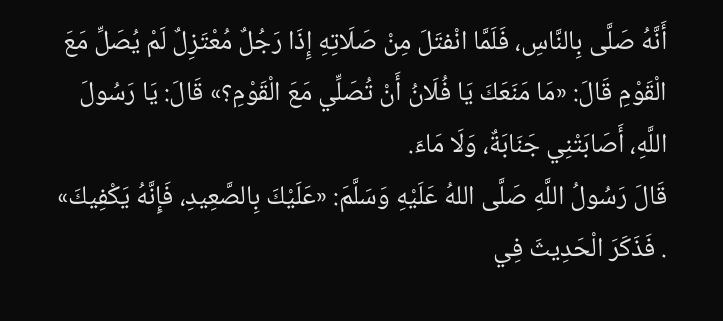أَنَّهُ صَلَّى بِالنَّاسِ، فَلَمَّا انْفتَلَ مِنْ صَلَاتِهِ إِذَا رَجُلٌ مُعْتَزِلٌ لَمْ يُصَلِّ مَعَ الْقَوْمِ قَالَ: «مَا مَنَعَكَ يَا فُلَانُ أَنْ تُصَلِّي مَعَ الْقَوْمِ؟» قَالَ: يَا رَسُولَ اللَّهِ، أَصَابَتْنِي جَنَابَةٌ، وَلَا مَاءَ.
قَالَ رَسُولُ اللَّهِ صَلَّى اللهُ عَلَيْهِ وَسَلَّمَ: «عَلَيْكَ بِالصَّعِيدِ، فَإِنَّهُ يَكْفِيكَ»
. فَذَكَرَ الْحَدِيثَ فِي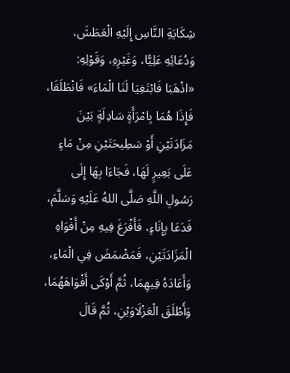شِكَايَةِ النَّاسِ إِلَيْهِ الْعَطَشَ، وَدُعَائِهِ عَلِيًّا، وَغَيْرِهِ، وَقَوْلِهِ: «اذْهَبَا فَابْتَغِيَا لَنَا الْمَاءَ» فَانْطَلَقَا، فَإِذَا هُمَا بِامْرَأَةٍ سَادِلَةٍ بَيْنَ مَزَادَتَيْنِ أَوْ سَطِيحَتَيْنِ مِنْ مَاءٍ عَلَى بَعِيرٍ لَهَا، فَجَاءَا بِهَا إِلَى رَسُولِ اللَّهِ صَلَّى اللهُ عَلَيْهِ وَسَلَّمَ، فَدَعَا بِإِنَاءٍ، فَأَفْرَغَ فِيهِ مِنْ أَفْوَاهِ الْمَزَادَتَيْنِ، فَمَضْمَضَ فِي الْمَاءِ، وَأَعَادَهُ فِيهِمَا، ثُمَّ أَوْكَى أَفْوَاهَهُمَا، وَأَطْلَقَ الْعَزْلَاوَيْنِ، ثُمَّ قَالَ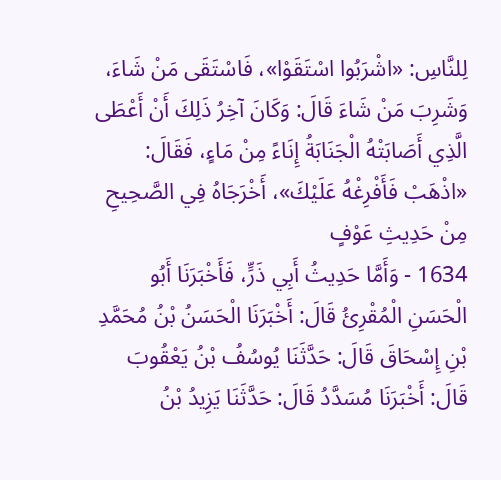لِلنَّاسِ: «اشْرَبُوا اسْتَقَوْا»، فَاسْتَقَى مَنْ شَاءَ، وَشَرِبَ مَنْ شَاءَ قَالَ: وَكَانَ آخِرُ ذَلِكَ أَنْ أَعْطَى الَّذِي أَصَابَتْهُ الْجَنَابَةُ إِنَاءً مِنْ مَاءٍ، فَقَالَ: «اذْهَبْ فَأَفْرِغْهُ عَلَيْكَ»، أَخْرَجَاهُ فِي الصَّحِيحِ مِنْ حَدِيثِ عَوْفٍ
1634 - وَأَمَّا حَدِيثُ أَبِي ذَرٍّ، فَأَخْبَرَنَا أَبُو الْحَسَنِ الْمُقْرِئُ قَالَ: أَخْبَرَنَا الْحَسَنُ بْنُ مُحَمَّدِ بْنِ إِسْحَاقَ قَالَ: حَدَّثَنَا يُوسُفُ بْنُ يَعْقُوبَ قَالَ: أَخْبَرَنَا مُسَدَّدُ قَالَ: حَدَّثَنَا يَزِيدُ بْنُ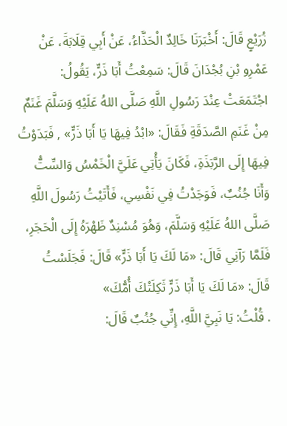زُرَيْعٍ قَالَ: أَخْبَرَنَا خَالِدٌ الْحَذَّاءُ، عَنْ أَبِي قِلَابَةَ، عَنْ عَمْرِو بْنِ بُجْدَانَ قَالَ: سَمِعْتُ أَبَا ذَرٍّ، يَقُولُ: اجْتَمَعَتْ عِنْدَ رَسُولِ اللَّهِ صَلَّى اللهُ عَلَيْهِ وَسَلَّمَ غَنَمٌ مِنْ غَنَمِ الصَّدَقَةِ فَقَالَ: «ابْدُ فِيهَا يَا أَبَا ذَرٍّ» , فَبَدَوْتُ فِيهَا إِلَى الرَّبَذَةِ، فَكَانَ يَأْتِي عَلَيَّ الْخَمْسُ وَالسِّتُّ وَأَنَا جُنُبٌ، فَوَجَدْتُ فِي نَفْسِي، فَأَتَيْتُ رَسُولَ اللَّهِ صَلَّى اللهُ عَلَيْهِ وَسَلَّمَ، وَهُوَ مُسْنِدٌ ظَهْرَهُ إِلَى الْحَجَرِ، فَلَمَّا رَآنِي قَالَ: «مَا لَكَ يَا أَبَا ذَرٍّ» قَالَ: فَجَلَسْتُ قَالَ: «مَا لَكَ يَا أَبَا ذَرٍّ ثَكِلَتْكَ أُمُّكَ»
. قُلْتُ: يَا نَبِيَّ اللَّهِ، إِنِّي جُنُبٌ قَالَ: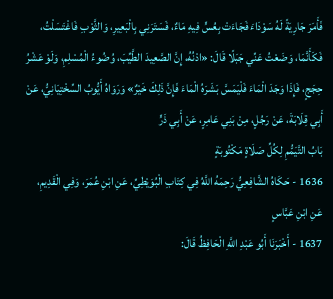فَأَمَرَ جَارِيَةً لَهُ سَوْدَاءَ فَجَاءَتْ بِعُسٍّ فِيهِ مَاءٌ، فَسَتَرَنِي بِالْبَعِيرِ، وَالثَّوْبِ فَاغْتَسَلْتُ، فَكَأَنَّمَا، وَضَعْتُ عَنِّي جَبَلًا قَالَ: «ادْنُهُ، إِنَّ الصَّعِيدَ الطَّيِّبَ، وُضُوءُ الْمُسْلِمِ، وَلَوْ عَشْرُ حِجَجٍ، فَإِذَا وَجَدَ الْمَاءَ فَلْيَمَسَّ بَشَرَهُ الْمَاءَ فَإِنَّ ذَلِكَ خَيْرٌ» وَرَوَاهُ أَيُّوبُ السِّخْتِيَانِيُّ، عَنْ أَبِي قِلَابَةَ، عَنْ رَجُلٍ، مِنْ بَنِي عَامِرٍ، عَنْ أَبِي ذَرٍّ
بَابُ التَّيَمُّمِ لِكُلِّ صَلَاةٍ مَكْتُوبَةٍ
1636 - حَكَاهُ الشَّافِعِيُّ رَحِمَهُ اللَّهُ فِي كِتَابِ الْبُوَيْطِيِّ، عَنِ ابْنِ عُمَرَ، وَفِي الْقَدِيمِ، عَنِ ابْنِ عَبَّاسٍ
1637 - أَخْبَرَنَا أَبُو عَبْدِ اللَّهِ الْحَافِظُ قَالَ: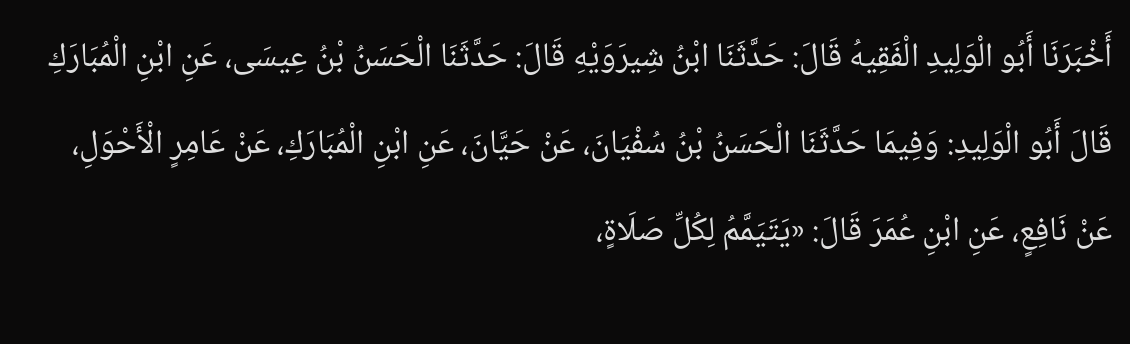أَخْبَرَنَا أَبُو الْوَلِيدِ الْفَقِيهُ قَالَ: حَدَّثَنَا ابْنُ شِيرَوَيْهِ قَالَ: حَدَّثَنَا الْحَسَنُ بْنُ عِيسَى، عَنِ ابْنِ الْمُبَارَكِ قَالَ أَبُو الْوَلِيدِ: وَفِيمَا حَدَّثَنَا الْحَسَنُ بْنُ سُفْيَانَ، عَنْ حَيَّانَ، عَنِ ابْنِ الْمُبَارَكِ، عَنْ عَامِرٍ الْأَحْوَلِ، عَنْ نَافِعٍ، عَنِ ابْنِ عُمَرَ قَالَ: «يَتَيَمَّمُ لِكُلِّ صَلَاةٍ،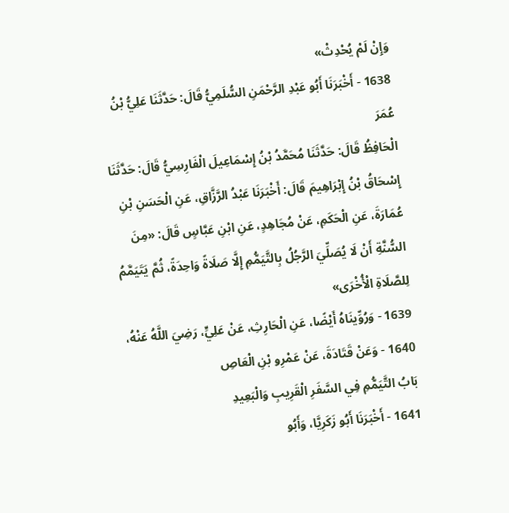وَإِنْ لَمْ يُحْدِثْ»
1638 - أَخْبَرَنَا أَبُو عَبْدِ الرَّحْمَنِ السُّلَمِيُّ قَالَ: حَدَّثَنَا عَلِيُّ بْنُ عُمَرَ
الْحَافِظُ قَالَ: حَدَّثَنَا مُحَمَّدُ بْنُ إِسْمَاعِيلَ الْفَارِسِيُّ قَالَ: حَدَّثَنَا إِسْحَاقُ بْنُ إِبْرَاهِيمَ قَالَ: أَخْبَرَنَا عَبْدُ الرَّزَّاقِ، عَنِ الْحَسَنِ بْنِ عُمَارَةَ، عَنِ الْحَكَمِ، عَنْ مُجَاهِدٍ، عَنِ ابْنِ عَبَّاسٍ قَالَ: «مِنَ السُّنَّةِ أَنْ لَا يُصَلِّيَ الرَّجُلُ بِالتَّيَمُّمِ إِلَّا صَلَاةً وَاحِدَةً، ثُمَّ يَتَيَمَّمُ لِلصَّلَاةِ الْأُخْرَى»
1639 - وَرُوِّينَاهُ أَيْضًا، عَنِ الْحَارِثِ، عَنْ عَلِيٍّ، رَضِيَ اللَّهُ عَنْهُ،
1640 - وَعَنْ قَتَادَةَ، عَنْ عَمْرِو بْنِ الْعَاصِ
بَابُ التَّيَمُّمِ فِي السَّفَرِ الْقَرِيبِ وَالْبَعِيدِ
1641 - أَخْبَرَنَا أَبُو زَكَرِيَّا، وَأَبُو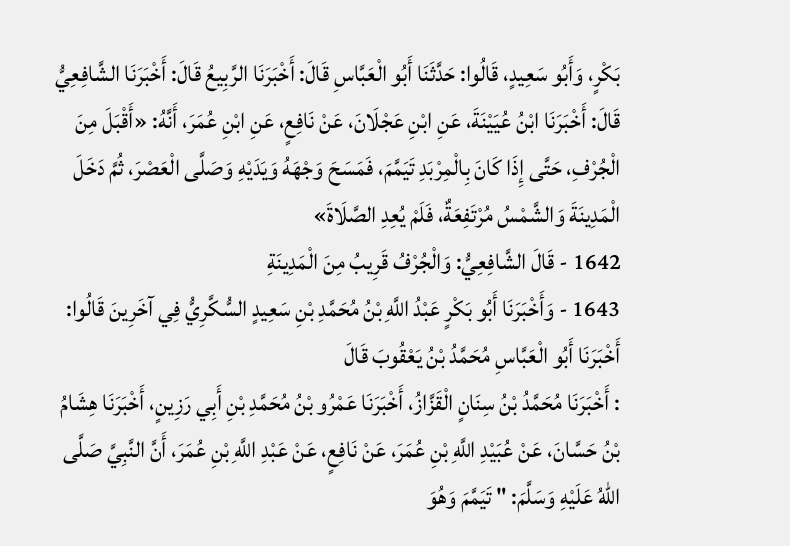بَكْرٍ، وَأَبُو سَعِيدٍ، قَالُوا: حَدَّثَنَا أَبُو الْعَبَّاسِ قَالَ: أَخْبَرَنَا الرَّبِيعُ قَالَ: أَخْبَرَنَا الشَّافِعِيُّ قَالَ: أَخْبَرَنَا ابْنُ عُيَيْنَةَ، عَنِ ابْنِ عَجْلَانَ، عَنْ نَافِعٍ، عَنِ ابْنِ عُمَرَ، أَنَّهُ: «أَقْبَلَ مِنَ الْجُرْفِ، حَتَّى إِذَا كَانَ بِالْمِرْبَدِ تَيَمَّمَ، فَمَسَحَ وَجْهَهُ وَيَدَيْهِ وَصَلَّى الْعَصْرَ، ثُمَّ دَخَلَ الْمَدِينَةَ وَالشَّمْسُ مُرْتَفِعَةٌ، فَلَمْ يُعِدِ الصَّلَاةَ»
1642 - قَالَ الشَّافِعِيُّ: وَالْجُرْفُ قَرِيبُ مِنَ الْمَدِينَةِ
1643 - وَأَخْبَرَنَا أَبُو بَكْرٍ عَبْدُ اللَّهِ بْنُ مُحَمَّدِ بْنِ سَعِيدٍ السُّكَّرِيُّ فِي آخَرِينَ قَالُوا: أَخْبَرَنَا أَبُو الْعَبَّاسِ مُحَمَّدُ بْنُ يَعْقُوبَ قَالَ
: أَخْبَرَنَا مُحَمَّدُ بْنُ سِنَانٍ الْقَزَّازُ، أَخْبَرَنَا عَمْرُو بْنُ مُحَمَّدِ بْنِ أَبِي رَزِينٍ، أَخْبَرَنَا هِشَامُ بْنُ حَسَّانَ، عَنْ عُبَيْدِ اللَّهِ بْنِ عُمَرَ، عَنْ نَافِعٍ، عَنْ عَبْدِ اللَّهِ بْنِ عُمَرَ، أَنَّ النَّبِيَّ صَلَّى اللهُ عَلَيْهِ وَسَلَّمَ: " تَيَمَّمَ وَهُوَ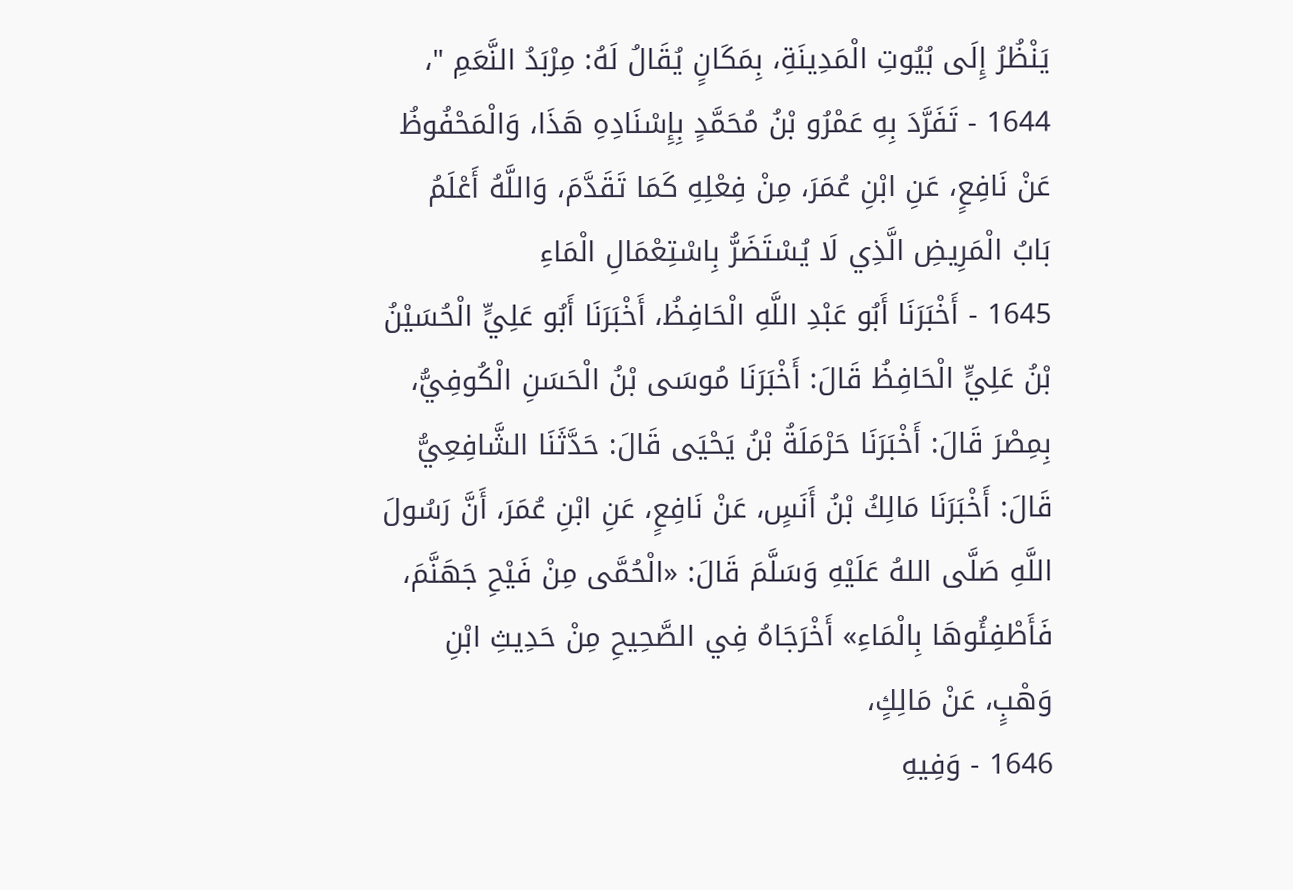يَنْظُرُ إِلَى بُيُوتِ الْمَدِينَةِ، بِمَكَانٍ يُقَالُ لَهُ: مِرْبَدُ النَّعَمِ "،
1644 - تَفَرَّدَ بِهِ عَمْرُو بْنُ مُحَمَّدٍ بِإِسْنَادِهِ هَذَا، وَالْمَحْفُوظُ عَنْ نَافِعٍ، عَنِ ابْنِ عُمَرَ، مِنْ فِعْلِهِ كَمَا تَقَدَّمَ، وَاللَّهُ أَعْلَمُ
بَابُ الْمَرِيضِ الَّذِي لَا يُسْتَضَرُّ بِاسْتِعْمَالِ الْمَاءِ
1645 - أَخْبَرَنَا أَبُو عَبْدِ اللَّهِ الْحَافِظُ، أَخْبَرَنَا أَبُو عَلِيٍّ الْحُسَيْنُ بْنُ عَلِيٍّ الْحَافِظُ قَالَ: أَخْبَرَنَا مُوسَى بْنُ الْحَسَنِ الْكُوفِيُّ، بِمِصْرَ قَالَ: أَخْبَرَنَا حَرْمَلَةُ بْنُ يَحْيَى قَالَ: حَدَّثَنَا الشَّافِعِيُّ قَالَ: أَخْبَرَنَا مَالِكُ بْنُ أَنَسٍ، عَنْ نَافِعٍ، عَنِ ابْنِ عُمَرَ، أَنَّ رَسُولَ اللَّهِ صَلَّى اللهُ عَلَيْهِ وَسَلَّمَ قَالَ: «الْحُمَّى مِنْ فَيْحِ جَهَنَّمَ، فَأَطْفِئُوهَا بِالْمَاءِ» أَخْرَجَاهُ فِي الصَّحِيحِ مِنْ حَدِيثِ ابْنِ وَهْبٍ، عَنْ مَالِكٍ،
1646 - وَفِيهِ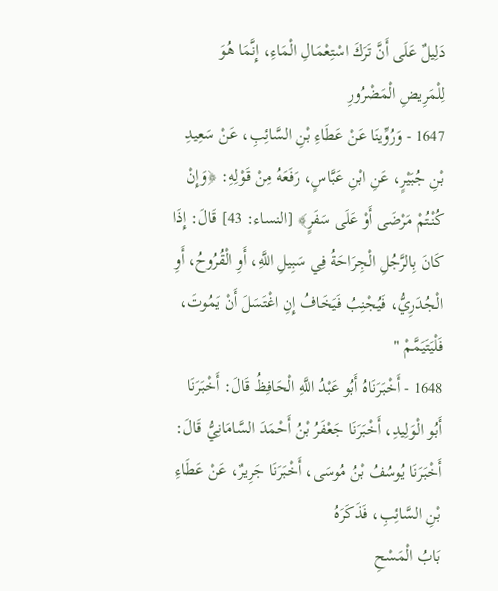دَلِيلٌ عَلَى أَنَّ تَرَكَ اسْتِعْمَالِ الْمَاءِ، إِنَّمَا هُوَ لِلْمَرِيضِ الْمَضْرُورِ
1647 - وَرُوِّينَا عَنْ عَطَاءِ بْنِ السَّائِبِ، عَنْ سَعِيدِ بْنِ جُبَيْرٍ، عَنِ ابْنِ عَبَّاسٍ، رَفَعَهُ مِنْ قَوْلِهِ: ﴿وَإِنْ كُنْتُمْ مَرْضَى أَوْ عَلَى سَفَرٍ﴾ [النساء: 43] قَالَ: إِذَا كَانَ بِالرَّجُلِ الْجِرَاحَةُ فِي سَبِيلِ اللَّهِ، أَوِ الْقُرُوحُ، أَوِ الْجُدَرِيُّ، فَيُجْنِبُ فَيَخَافُ إِنِ اغْتَسَلَ أَنْ يَمُوتَ، فَلْيَتَيَمَّمْ "
1648 - أَخْبَرَنَاهُ أَبُو عَبْدُ اللَّهِ الْحَافِظُ قَالَ: أَخْبَرَنَا أَبُو الْوَلِيدِ، أَخْبَرَنَا جَعْفَرُ بْنُ أَحْمَدَ السَّامَانِيُّ قَالَ: أَخْبَرَنَا يُوسُفُ بْنُ مُوسَى، أَخْبَرَنَا جَرِيرٌ، عَنْ عَطَاءِ بْنِ السَّائِبِ، فَذَكَرَهُ
بَابُ الْمَسْحِ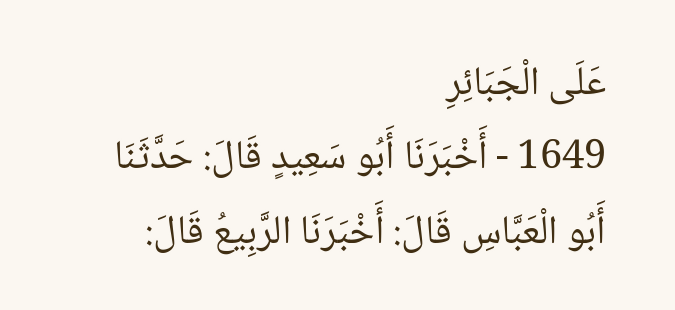عَلَى الْجَبَائِرِ
1649 - أَخْبَرَنَا أَبُو سَعِيدٍ قَالَ: حَدَّثَنَا أَبُو الْعَبَّاسِ قَالَ: أَخْبَرَنَا الرَّبِيعُ قَالَ: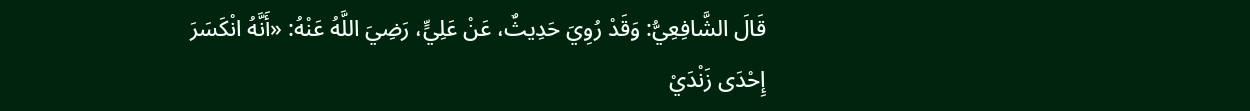قَالَ الشَّافِعِيُّ: وَقَدْ رُوِيَ حَدِيثٌ، عَنْ عَلِيٍّ، رَضِيَ اللَّهُ عَنْهُ: «أَنَّهُ انْكَسَرَ إِحْدَى زَنْدَيْ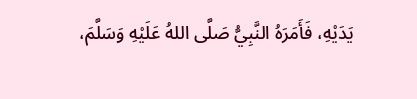يَدَيْهِ، فَأَمَرَهُ النَّبِيُّ صَلَّى اللهُ عَلَيْهِ وَسَلَّمَ،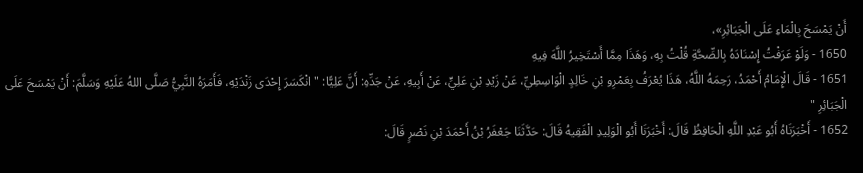أَنْ يَمْسَحَ بِالْمَاءِ عَلَى الْجَبَائِرِ»،
1650 - وَلَوْ عَرَفْتُ إِسْنَادَهُ بِالصِّحَّةِ قُلْتُ بِهِ، وَهَذَا مِمَّا أَسْتَخِيرُ اللَّهَ فِيهِ
1651 - قَالَ الْإِمَامُ أَحْمَدُ، رَحِمَهُ اللَّهُ، هَذَا يُعْرَفُ بِعَمْرِو بْنِ خَالِدٍ الْوَاسِطِيِّ، عَنْ زَيْدِ بْنِ عَلِيٍّ، عَنْ أَبِيهِ، عَنْ جَدِّهِ: أَنَّ عَلِيًّا: " انْكَسَرَ إِحْدَى زَنْدَيْهِ، فَأَمَرَهُ النَّبِيُّ صَلَّى اللهُ عَلَيْهِ وَسَلَّمَ: أَنْ يَمْسَحَ عَلَى الْجَبَائِرِ "
1652 - أَخْبَرَنَاهُ أَبُو عَبْدِ اللَّهِ الْحَافِظُ قَالَ: أَخْبَرَنَا أَبُو الْوَلِيدِ الْفَقِيهُ قَالَ: حَدَّثَنَا جَعْفَرُ بْنُ أَحْمَدَ بْنِ نَصْرٍ قَالَ: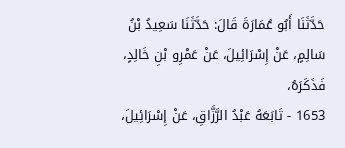حَدَّثَنَا أَبُو عُمَارَةَ قَالَ: حَدَّثَنَا سَعِيدُ بْنُ سَالِمٍ، عَنْ إِسْرَائِيلَ، عَنْ عَمْرِو بْنِ خَالِدٍ، فَذَكَرَهُ،
1653 - تَابَعَهُ عَبْدُ الرَّزَّاقِ، عَنْ إِسْرَائِيلَ،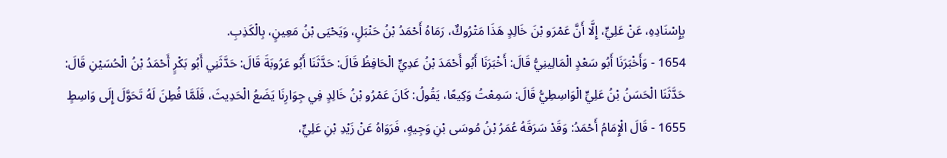بِإِسْنَادِهِ، عَنْ عَلِيٍّ، إِلَّا أَنَّ عَمْرَو بْنَ خَالِدٍ هَذَا مَتْرُوكٌ، رَمَاهُ أَحْمَدُ بْنُ حَنْبَلٍ، وَيَحْيَى بْنُ مَعِينٍ، بِالْكَذِبِ.
1654 - وَأَخْبَرَنَا أَبُو سَعْدٍ الْمَالِينِيُّ قَالَ: أَخْبَرَنَا أَبُو أَحْمَدَ بْنُ عَدِيٍّ الْحَافِظُ قَالَ: حَدَّثَنَا أَبُو عَرُوبَةَ قَالَ: حَدَّثَنِي أَبُو بَكْرٍ أَحْمَدُ بْنُ الْحُسَيْنِ قَالَ: حَدَّثَنَا الْحَسَنُ بْنُ عَلِيٍّ الْوَاسِطِيُّ قَالَ: سَمِعْتُ وَكِيعًا، يَقُولُ: كَانَ عَمْرُو بْنُ خَالِدٍ فِي جِوَارِنَا يَضَعُ الْحَدِيثَ، فَلَمَّا فُطِنَ لَهُ تَحَوَّلَ إِلَى وَاسِطٍ
1655 - قَالَ الْإِمَامُ أَحْمَدُ: وَقَدْ سَرَقَهُ عُمَرُ بْنُ مُوسَى بْنِ وَجِيهٍ، فَرَوَاهُ عَنْ زَيْدِ بْنِ عَلِيٍّ،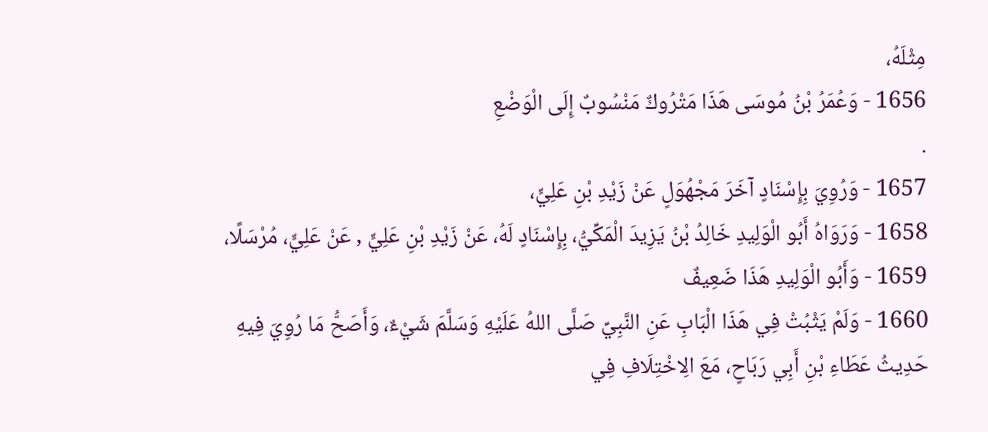مِثْلَهُ،
1656 - وَعُمَرُ بْنُ مُوسَى هَذَا مَتْرُوكٌ مَنْسُوبٌ إِلَى الْوَضْعِ
.
1657 - وَرُوِيَ بِإِسْنَادٍ آخَرَ مَجْهُوَلٍ عَنْ زَيْدِ بْنِ عَلِيٍّ،
1658 - وَرَوَاهُ أَبُو الْوَلِيدِ خَالِدُ بْنُ يَزِيدَ الْمَكِّيُّ، بِإِسْنَادٍ لَهُ، عَنْ زَيْدِ بْنِ عَلِيٍّ , عَنْ عَلِيٍّ، مُرْسَلًا،
1659 - وَأَبُو الْوَلِيدِ هَذَا ضَعِيفٌ
1660 - وَلَمْ يَثْبُتْ فِي هَذَا الْبَابِ عَنِ النَّبِيِّ صَلَّى اللهُ عَلَيْهِ وَسَلَّمَ شَيْءٌ، وَأَصَحُّ مَا رُوِيَ فِيهِ حَدِيثُ عَطَاءِ بْنِ أَبِي رَبَاحٍ، مَعَ الِاخْتِلَافِ فِي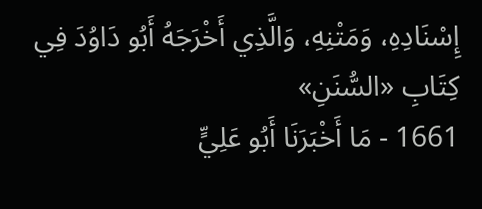إِسْنَادِهِ، وَمَتْنِهِ، وَالَّذِي أَخْرَجَهُ أَبُو دَاوُدَ فِي كِتَابِ «السُّنَنِ»
1661 - مَا أَخْبَرَنَا أَبُو عَلِيٍّ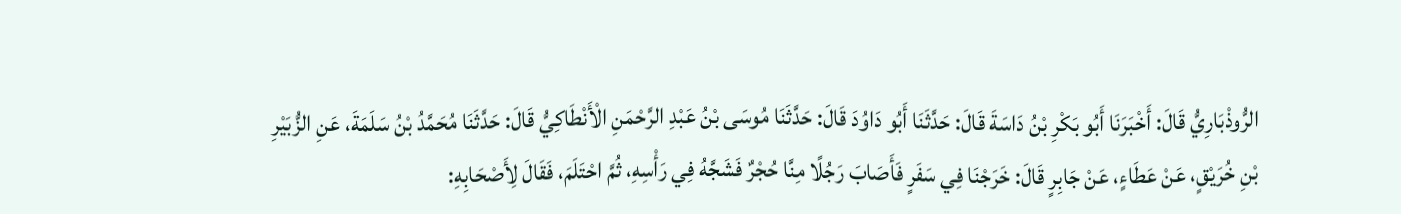الرُّوذْبَارِيُّ قَالَ: أَخْبَرَنَا أَبُو بَكْرِ بْنُ دَاسَةَ قَالَ: حَدَّثَنَا أَبُو دَاوُدَ قَالَ: حَدَّثَنَا مُوسَى بْنُ عَبْدِ الرَّحْمَنِ الْأَنْطَاكِيُّ قَالَ: حَدَّثَنَا مُحَمَّدُ بْنُ سَلَمَةَ، عَنِ الزُّبَيْرِ بْنِ خُرَيْقٍ، عَنْ عَطَاءٍ، عَنْ جَابِرٍ قَالَ: خَرَجْنَا فِي سَفَرٍ فَأَصَابَ رَجُلًا مِنَّا حُجْرٌ فَشَجَّهُ فِي رَأْسِهِ، ثُمَّ احْتَلَمَ، فَقَالَ لِأَصْحَابِهِ: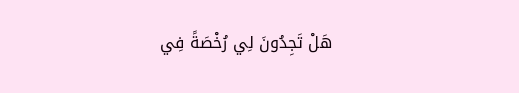هَلْ تَجِدُونَ لِي رُخْصَةً فِي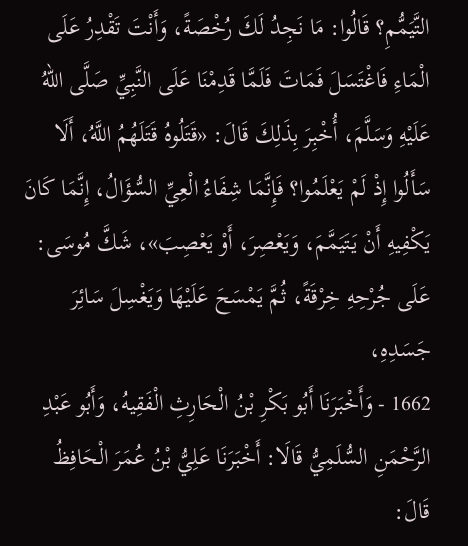التَّيَمُّمِ؟ قَالُوا: مَا نَجِدُ لَكَ رُخْصَةً، وَأَنْتَ تَقْدِرُ عَلَى الْمَاءِ فَاغْتَسَلَ فَمَاتَ فَلَمَّا قَدِمْنَا عَلَى النَّبِيِّ صَلَّى اللهُ عَلَيْهِ وَسَلَّمَ، أُخْبِرَ بِذَلِكَ قَالَ: «قَتَلُوهُ قَتَلَهُمُ اللَّهُ، أَلَا سَأَلُوا إِذْ لَمْ يَعْلَمُوا؟ فَإِنَّمَا شِفَاءُ الْعِيِّ السُّؤَالُ، إِنَّمَا كَانَ يَكْفِيهِ أَنْ يَتَيَمَّمَ، وَيَعْصِرَ، أَوْ يَعْصِبَ»، شَكَّ مُوسَى: عَلَى جُرْحِهِ خِرْقَةً، ثُمَّ يَمْسَحَ عَلَيْهَا وَيَغْسِلَ سَائِرَ جَسَدِهِ،
1662 - وَأَخْبَرَنَا أَبُو بَكْرِ بْنُ الْحَارِثِ الْفَقِيهُ، وَأَبُو عَبْدِ الرَّحْمَنِ السُّلَمِيُّ قَالَا: أَخْبَرَنَا عَلِيُّ بْنُ عُمَرَ الْحَافِظُ قَالَ: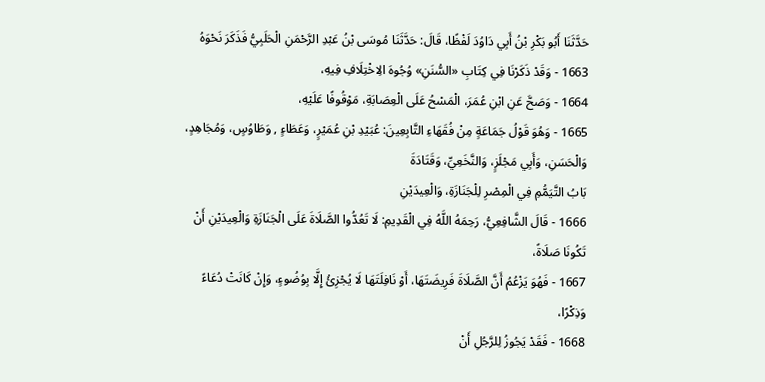حَدَّثَنَا أَبُو بَكْرِ بْنُ أَبِي دَاوُدَ لَفْظًا، قَالَ: حَدَّثَنَا مُوسَى بْنُ عَبْدِ الرَّحْمَنِ الْحَلَبِيُّ فَذَكَرَ نَحْوَهُ
1663 - وَقَدْ ذَكَرْنَا فِي كِتَابِ «السُّنَنِ» وُجُوهَ الِاخْتِلَافِ فِيهِ،
1664 - وَصَحَّ عَنِ ابْنِ عُمَرَ، الْمَسْحُ عَلَى الْعِصَابَةِ، مَوْقُوفًا عَلَيْهِ،
1665 - وَهُوَ قَوْلُ جَمَاعَةٍ مِنْ فُقَهَاءِ التَّابِعِينَ: عُبَيْدِ بْنِ عُمَيْرٍ، وَعَطَاءٍ , وَطَاوُسٍ، وَمُجَاهِدٍ، وَالْحَسَنِ، وَأَبِي مَجْلَزٍ، وَالنَّخَعِيِّ، وَقَتَادَةَ
بَابُ التَّيَمُّمِ فِي الْمِصْرِ لِلْجَنَازَةِ، وَالْعِيدَيْنِ
1666 - قَالَ الشَّافِعِيُّ، رَحِمَهُ اللَّهُ فِي الْقَدِيمِ: لَا تَعُدُّوا الصَّلَاةَ عَلَى الْجَنَازَةِ وَالْعِيدَيْنِ أَنْ تَكُونَا صَلَاةً،
1667 - فَهُوَ يَزْعُمُ أَنَّ الصَّلَاةَ فَرِيضَتَهَا، أَوْ نَافِلَتَهَا لَا يُجْزِئُ إِلَّا بِوُضُوءٍ، وَإِنْ كَانَتْ دُعَاءً وَذِكْرًا،
1668 - فَقَدْ يَجُوزُ لِلرَّجُلِ أَنْ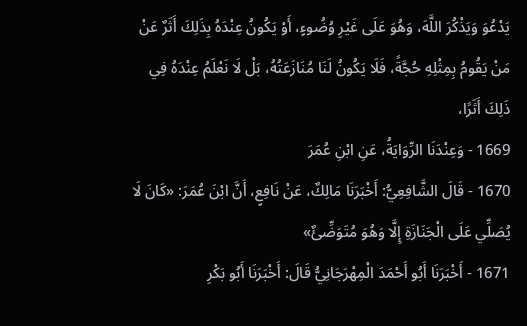يَدْعُوَ وَيَذْكُرَ اللَّهَ، وَهُوَ عَلَى غَيْرِ وُضُوءٍ، أَوْ يَكُونُ عِنْدَهُ بِذَلِكَ أَثَرٌ عَنْ مَنْ يَقُومُ بِمِثْلِهِ حُجَّةً، فَلَا يَكُونُ لَنَا مُنَازَعَتُهُ، بَلْ لَا نَعْلَمُ عِنْدَهُ فِي ذَلِكَ أَثَرًا،
1669 - وَعِنْدَنَا الرِّوَايَةُ، عَنِ ابْنِ عُمَرَ
1670 - قَالَ الشَّافِعِيُّ: أَخْبَرَنَا مَالِكٌ، عَنْ نَافِعٍ، أَنَّ ابْنَ عُمَرَ: «كَانَ لَا يُصَلِّي عَلَى الْجَنَازَةِ إِلَّا وَهُوَ مُتَوَضِّئٌ»
1671 - أَخْبَرَنَا أَبُو أَحْمَدَ الْمِهْرَجَانِيُّ قَالَ: أَخْبَرَنَا أَبُو بَكْرِ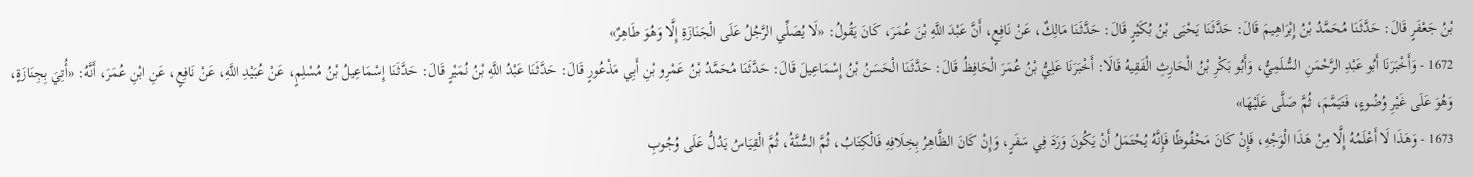بْنُ جَعْفَرٍ قَالَ: حَدَّثَنَا مُحَمَّدُ بْنُ إِبْرَاهِيمَ قَالَ: حَدَّثَنَا يَحْيَى بْنُ بُكَيْرٍ قَالَ: حَدَّثَنَا مَالِكٌ، عَنْ نَافِعٍ، أَنَّ عَبْدَ اللَّهِ بْنَ عُمَرَ، كَانَ يَقُولُ: «لَا يُصَلِّي الرَّجُلُ عَلَى الْجَنَازَةِ إِلَّا وَهُوَ طَاهِرٌ»
1672 - وَأَخْبَرَنَا أَبُو عَبْدِ الرَّحْمَنِ السُّلَمِيُّ، وَأَبُو بَكْرِ بْنُ الْحَارِثِ الْفَقِيهُ قَالَا: أَخْبَرَنَا عَلِيُّ بْنُ عُمَرَ الْحَافِظُ قَالَ: حَدَّثَنَا الْحَسَنُ بْنُ إِسْمَاعِيلَ قَالَ: حَدَّثَنَا مُحَمَّدُ بْنُ عَمْرِو بْنِ أَبِي مَذْعُورٍ قَالَ: حَدَّثَنَا عَبْدُ اللَّهِ بْنُ نُمَيْرٍ قَالَ: حَدَّثَنَا إِسْمَاعِيلُ بْنُ مُسْلِمٍ، عَنْ عُبَيْدِ اللَّهِ، عَنْ نَافِعٍ، عَنِ ابْنِ عُمَرَ، أَنَّهُ: «أُتِيَ بِجِنَازَةٍ، وَهُوَ عَلَى غَيْرِ وُضُوءٍ، فَتَيَمَّمَ، ثُمَّ صَلَّى عَلَيْهَا»
1673 - وَهَذَا لَا أَعْلَمُهُ إِلَّا مِنْ هَذَا الْوَجْهِ، فَإِنْ كَانَ مَحْفُوظًا فَإِنَّهُ يُحْتَمَلُ أَنْ يَكُونَ وَرَدَ فِي سَفَرٍ، وَإِنْ كَانَ الظَّاهِرُ بِخِلَافِهِ فَالْكِتَابُ، ثُمَّ السُّنَّةُ، ثُمَّ الْقِيَاسُ يَدُلُّ عَلَى وُجُوبِ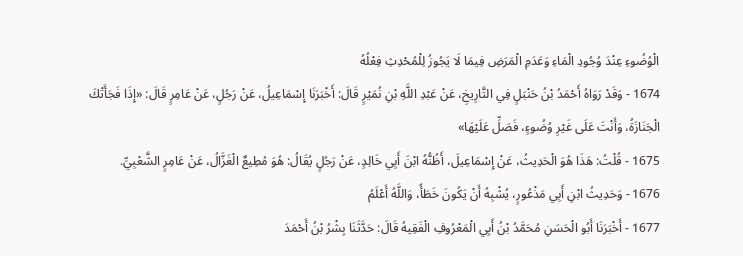الْوُضُوءِ عِنْدَ وُجُودِ الْمَاءِ وَعَدَمِ الْمَرَضِ فِيمَا لَا يَجُوزُ لِلْمُحْدِثِ فِعْلُهُ
1674 - وَقَدْ رَوَاهُ أَحْمَدُ بْنُ حَنْبَلٍ فِي التَّارِيخِ، عَنْ عَبْدِ اللَّهِ بْنِ نُمَيْرٍ قَالَ: أَخْبَرَنَا إِسْمَاعِيلُ، عَنْ رَجُلٍ، عَنْ عَامِرٍ قَالَ: «إِذَا فَجَأَتْكَ الْجَنَازَةُ، وَأَنْتَ عَلَى غَيْرِ وُضُوءٍ، فَصَلِّ عَلَيْهَا»
1675 - قُلْتُ: هَذَا هُوَ الْحَدِيثُ، عَنْ إِسْمَاعِيلَ، أَظُنُّهُ ابْنَ أَبِي خَالِدٍ، عَنْ رَجُلٍ يُقَالُ: هُوَ مُطِيعٌ الْغَزَّالُ، عَنْ عَامِرٍ الشَّعْبِيِّ.
1676 - وَحَدِيثُ ابْنِ أَبِي مَذْعُورٍ، يُشْبِهُ أَنْ يَكُونَ خَطَأً، وَاللَّهُ أَعْلَمُ
1677 - أَخْبَرَنَا أَبُو الْحَسَنِ مُحَمَّدُ بْنُ أَبِي الْمَعْرُوفِ الْفَقِيهُ قَالَ: حَدَّثَنَا بِشْرُ بْنُ أَحْمَدَ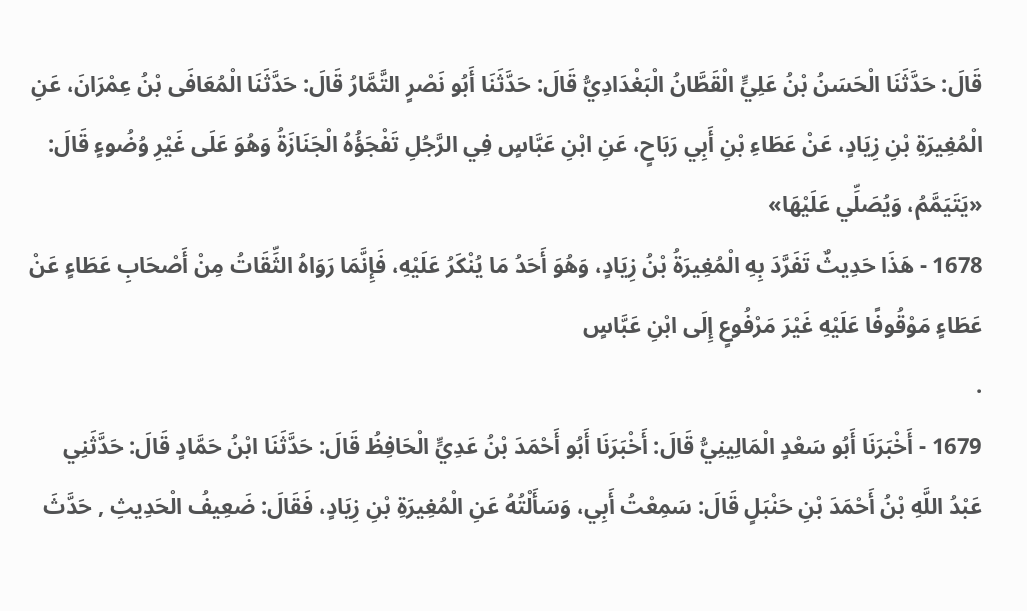قَالَ: حَدَّثَنَا الْحَسَنُ بْنُ عَلِيٍّ الْقَطَّانُ الْبَغْدَادِيُّ قَالَ: حَدَّثَنَا أَبُو نَصْرٍ التَّمَّارُ قَالَ: حَدَّثَنَا الْمُعَافَى بْنُ عِمْرَانَ، عَنِ الْمُغِيرَةِ بْنِ زِيَادٍ، عَنْ عَطَاءِ بْنِ أَبِي رَبَاحٍ، عَنِ ابْنِ عَبَّاسٍ فِي الرَّجُلِ تَفْجَؤُهُ الْجَنَازَةُ وَهُوَ عَلَى غَيْرِ وُضُوءٍ قَالَ: «يَتَيَمَّمُ، وَيُصَلِّي عَلَيْهَا»
1678 - هَذَا حَدِيثٌ تَفَرَّدَ بِهِ الْمُغِيرَةُ بْنُ زِيَادٍ، وَهُوَ أَحَدُ مَا يُنْكَرُ عَلَيْهِ، فَإِنَّمَا رَوَاهُ الثِّقَاتُ مِنْ أَصْحَابِ عَطَاءٍ عَنْ عَطَاءٍ مَوْقُوفًا عَلَيْهِ غَيْرَ مَرْفُوعٍ إِلَى ابْنِ عَبَّاسٍ
.
1679 - أَخْبَرَنَا أَبُو سَعْدٍ الْمَالِينِيُّ قَالَ: أَخْبَرَنَا أَبُو أَحْمَدَ بْنُ عَدِيٍّ الْحَافِظُ قَالَ: حَدَّثَنَا ابْنُ حَمَّادٍ قَالَ: حَدَّثَنِي عَبْدُ اللَّهِ بْنُ أَحْمَدَ بْنِ حَنْبَلٍ قَالَ: سَمِعْتُ أَبِي، وَسَأَلْتُهُ عَنِ الْمُغِيرَةِ بْنِ زِيَادٍ، فَقَالَ: ضَعِيفُ الْحَدِيثِ , حَدَّثَ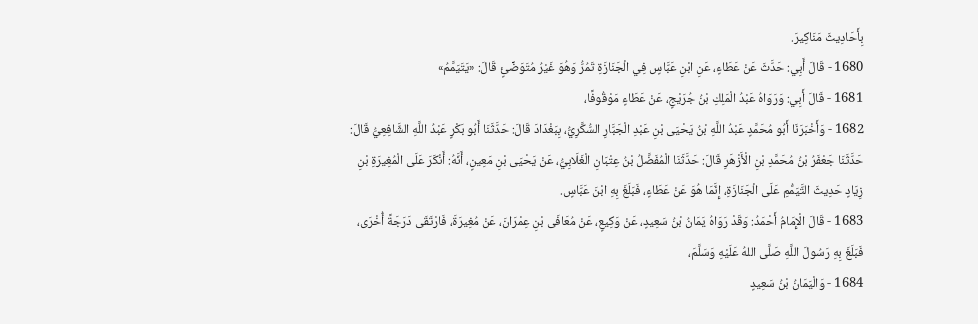بِأَحَادِيثَ مَنَاكِيرَ.
1680 - قَالَ أَبِي: حَدَّثَ عَنْ عَطَاءٍ، عَنِ ابْنِ عَبَّاسٍ فِي الْجَنَازَةِ تَمُرُّ وَهُوَ غَيْرُ مُتَوَضِّئٍ قَالَ: «يَتَيَمَّمُ»
1681 - قَالَ أَبِي: وَرَوَاهُ عَبْدُ الْمَلِكِ بْنُ جُرَيْجٍ، عَنْ عَطَاءٍ مَوْقُوفًا،
1682 - وَأَخْبَرَنَا أَبُو مُحَمَّدٍ عَبْدُ اللَّهِ بْنُ يَحْيَى بْنِ عَبْدِ الْجَبَّارِ السُّكَّرِيُّ، بِبَغْدَادَ قَالَ: حَدَّثَنَا أَبُو بَكْرٍ عَبْدُ اللَّهِ الشَّافِعِيُّ قَالَ: حَدَّثَنَا جَعْفَرُ بْنُ مُحَمَّدِ بْنِ الْأَزْهَرِ قَالَ: حَدَّثَنَا الْمُفَضَّلُ بْنُ عِتْبَانِ الْغَلَابِيُّ، عَنْ يَحْيَى بْنِ مَعِينٍ، أَنَّهُ: أَنْكَرَ عَلَى الْمُغِيرَةِ بْنِ زِيَادٍ حَدِيثَ التَّيَمُّمِ عَلَى الْجَنَازَةِ، إِنَّمَا هُوَ عَنْ عَطَاءٍ، فَبَلَغَ بِهِ ابْنَ عَبَّاسٍ.
1683 - قَالَ الْإِمَامُ أَحْمَدُ: وَقَدْ رَوَاهُ يَمَانُ بْنُ سَعِيدٍ، عَنْ وَكِيعٍ، عَنْ مُعَافَى بْنِ عِمْرَانَ، عَنْ مُغِيرَةَ، فَارْتَقَى دَرَجَةً أُخْرَى، فَبَلَغَ بِهِ رَسُولَ اللَّهِ صَلَّى اللهُ عَلَيْهِ وَسَلَّمَ،
1684 - وَالْيَمَانُ بْنُ سَعِيدٍ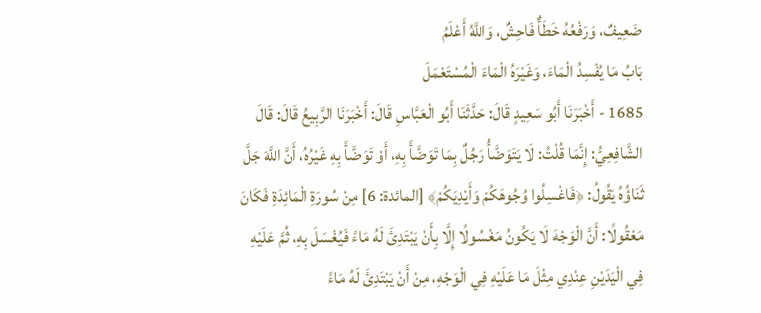ضَعِيفٌ، وَرَفْعُهُ خَطَأٌ فَاحِشٌ، وَاللَّهُ أَعْلَمُ
بَابُ مَا يُفْسِدُ الْمَاءَ، وَغَيْرَهُ الْمَاءَ الْمُسْتَعْمَلَ
1685 - أَخْبَرَنَا أَبُو سَعِيدٍ قَالَ: حَدَّثَنَا أَبُو الْعَبَّاسِ قَالَ: أَخْبَرَنَا الرَّبِيعُ قَالَ: قَالَ الشَّافِعِيُّ: إِنَّمَا قُلْتُ: لَا يَتَوَضَّأُ رَجُلٌ بِمَا تَوَضَّأَ بِهِ، أَوْ تَوَضَّأَ بِهِ غَيْرُهُ، أَنَّ اللَّهَ جَلَّ ثَنَاؤُهُ يَقُولُ: ﴿فَاغْسِلُوا وُجُوهَكُمْ وَأَيْدِيَكُمْ﴾ [المائدة: 6] مِنْ سُورَةِ الْمَائِدَةِ فَكَانَ مَعْقُولًا: أَنَّ الْوَجْهَ لَا يَكُونُ مَغْسُولًا إِلَّا بِأَنْ يَبْتَدِئَ لَهُ مَاءً فَيُغْسَلَ بِهِ، ثُمَّ عَلَيْهِ فِي الْيَدَيْنِ عِنْدِي مِثْلَ مَا عَلَيْهِ فِي الْوَجْهِ، مِنْ أَنْ يَبْتَدِئَ لَهُ مَاءً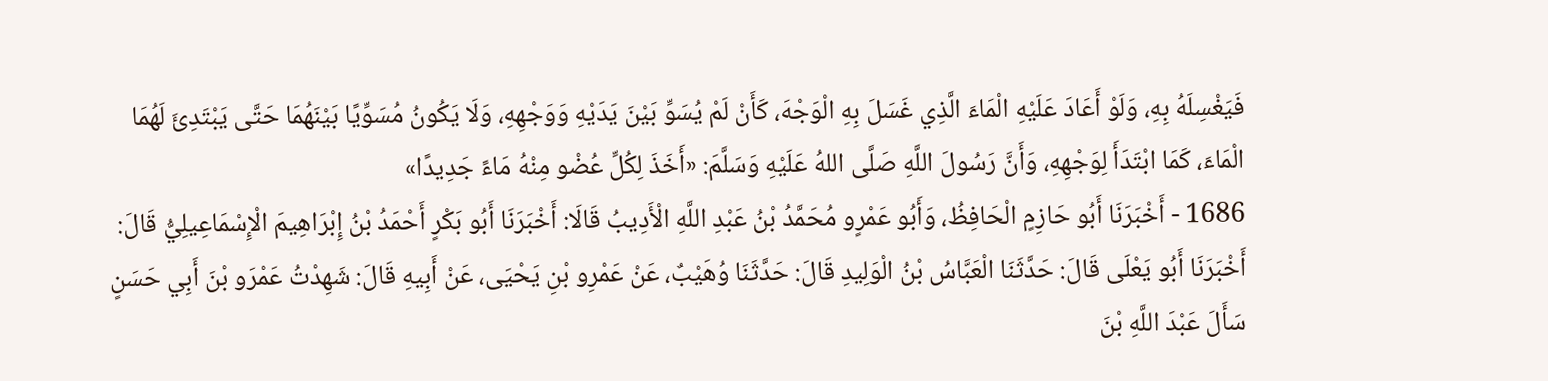فَيَغْسِلَهُ بِهِ، وَلَوْ أَعَادَ عَلَيْهِ الْمَاءَ الَّذِي غَسَلَ بِهِ الْوَجْهَ، كَأَنْ لَمْ يُسَوِّ بَيْنَ يَدَيْهِ وَوَجْهِهِ، وَلَا يَكُونُ مُسَوِّيًا بَيْنَهُمَا حَتَّى يَبْتَدِئَ لَهُمَا الْمَاءَ، كَمَا ابْتَدَأَ لِوَجْهِهِ، وَأَنَّ رَسُولَ اللَّهِ صَلَّى اللهُ عَلَيْهِ وَسَلَّمَ: «أَخَذَ لِكُلِّ عُضْو مِنْهُ مَاءً جَدِيدًا»
1686 - أَخْبَرَنَا أَبُو حَازِمٍ الْحَافِظُ، وَأَبُو عَمْرٍو مُحَمَّدُ بْنُ عَبْدِ اللَّهِ الْأَدِيبُ قَالَا: أَخْبَرَنَا أَبُو بَكْرٍ أَحْمَدُ بْنُ إِبْرَاهِيمَ الْإِسْمَاعِيلِيُّ قَالَ: أَخْبَرَنَا أَبُو يَعْلَى قَالَ: حَدَّثَنَا الْعَبَّاسُ بْنُ الْوَلِيدِ قَالَ: حَدَّثَنَا وُهَيْبٌ، عَنْ عَمْرِو بْنِ يَحْيَى، عَنْ أَبِيهِ قَالَ: شَهِدْتُ عَمْرَو بْنَ أَبِي حَسَنٍ سَأَلَ عَبْدَ اللَّهِ بْنَ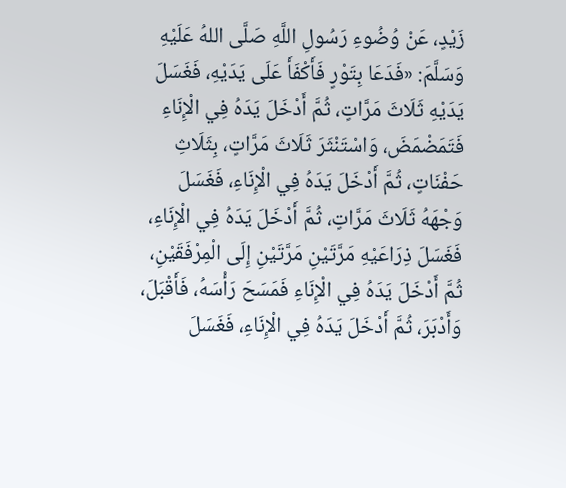زَيْدٍ، عَنْ وُضُوءِ رَسُولِ اللَّهِ صَلَّى اللهُ عَلَيْهِ وَسَلَّمَ: «فَدَعَا بِتَوْرٍ فَأَكْفَأَ عَلَى يَدَيْهِ، فَغَسَلَ يَدَيْهِ ثَلَاثَ مَرَّاتٍ، ثُمَّ أَدْخَلَ يَدَهُ فِي الْإِنَاءِ فَتَمَضْمَضَ، وَاسْتَنْثَرَ ثَلَاثَ مَرَّاتٍ، بِثَلَاثِ حَفْنَاتٍ، ثُمَّ أَدْخَلَ يَدَهُ فِي الْإِنَاءِ، فَغَسَلَ وَجْهَهُ ثَلَاثَ مَرَّاتٍ، ثُمَّ أَدْخَلَ يَدَهُ فِي الْإِنَاءِ، فَغَسَلَ ذِرَاعَيْهِ مَرَّتَيْنِ مَرَّتَيْنِ إِلَى الْمِرْفَقَيْنِ، ثُمَّ أَدْخَلَ يَدَهُ فِي الْإِنَاءِ فَمَسَحَ رَأْسَهُ، فَأَقْبَلَ، وَأَدْبَرَ، ثُمَّ أَدْخَلَ يَدَهُ فِي الْإِنَاءِ، فَغَسَلَ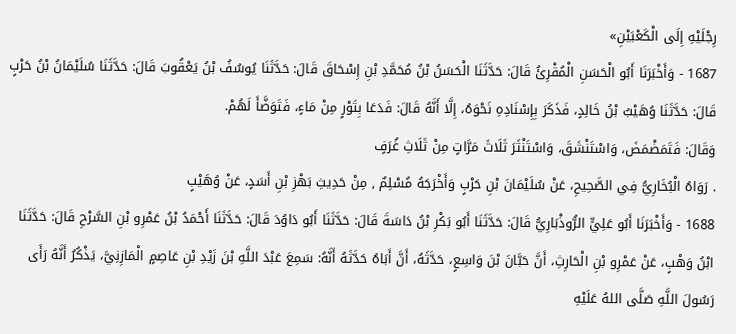رِجْلَيْهِ إِلَى الْكَعْبَيْنِ»
1687 - وَأَخْبَرَنَا أَبُو الْحَسَنِ الْمُقْرِئُ قَالَ: حَدَّثَنَا الْحَسَنُ بْنُ مُحَمَّدِ بْنِ إِسْحَاقَ قَالَ: حَدَّثَنَا يُوسُفُ بْنُ يَعْقُوبَ قَالَ: حَدَّثَنَا سُلَيْمَانُ بْنُ حَرْبٍ قَالَ: حَدَّثَنَا وُهَيْبُ بْنُ خَالِدٍ، فَذَكَرَ بِإِسْنَادِهِ نَحْوَهُ، إِلَّا أَنَّهُ قَالَ: فَدَعَا بِتَوْرٍ مِنْ مَاءٍ، فَتَوَضَّأَ لَهُمْ.
وَقَالَ: فَتَمَضْمَضَ، وَاسْتَنْشَقَ، وَاسْتَنْثَرَ ثَلَاثَ مَرَّاتٍ مِنْ ثَلَاثِ غُرَفٍ
. رَوَاهُ الْبُخَارِيُّ فِي الصَّحِيحِ، عَنْ سُلَيْمَانَ بْنِ حَرْبٍ وَأَخْرَجَهُ مُسْلِمٌ , مِنْ حَدِيثِ بَهْزِ بْنِ أَسَدٍ، عَنْ وُهَيْبٍ
1688 - وَأَخْبَرَنَا أَبُو عَلِيٍّ الرُّوذْبَارِيُّ قَالَ: حَدَّثَنَا أَبُو بَكْرِ بْنُ دَاسَةَ قَالَ: حَدَّثَنَا أَبُو دَاوُدَ قَالَ: حَدَّثَنَا أَحْمَدُ بْنُ عَمْرِو بْنِ السَّرْحِ قَالَ: حَدَّثَنَا ابْنُ وَهْبٍ، عَنْ عَمْرِو بْنِ الْحَارِثِ، أَنَّ حَبَّانَ بْنَ وَاسِعٍ، حَدَّثَهُ، أَنَّ أَبَاهُ حَدَّثَهُ أَنَّهُ: سَمِعَ عَبْدَ اللَّهِ بْنَ زَيْدِ بْنِ عَاصِمٍ الْمَازِنِيَّ، يَذْكُرُ أَنَّهُ رَأَى رَسُولَ اللَّهِ صَلَّى اللهُ عَلَيْهِ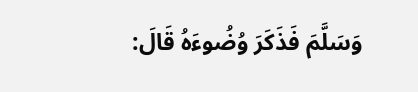وَسَلَّمَ فَذَكَرَ وُضُوءَهُ قَالَ: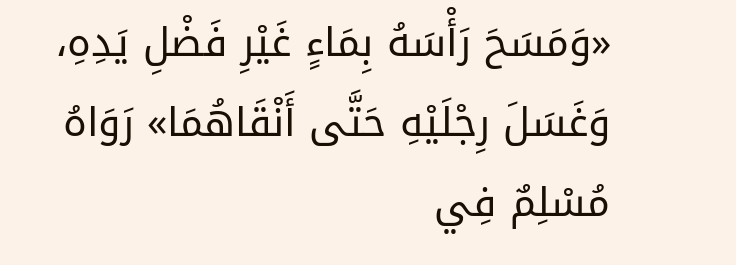«وَمَسَحَ رَأْسَهُ بِمَاءٍ غَيْرِ فَضْلِ يَدِهِ، وَغَسَلَ رِجْلَيْهِ حَتَّى أَنْقَاهُمَا» رَوَاهُ مُسْلِمٌ فِي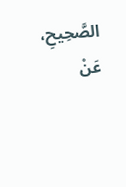الصَّحِيحِ، عَنْ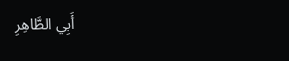أَبِي الطَّاهِرِ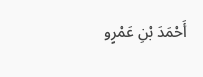أَحْمَدَ بْنِ عَمْرٍو